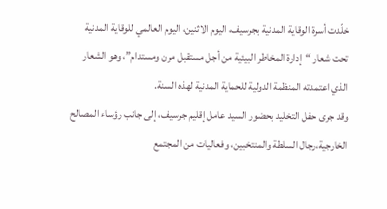خلّدت أسرة الوقاية المدنية بجرسيف، اليوم الاثنين، اليوم العالمي للوقاية المدنية تحت شعار “إدارة المخاطر البيئية من أجل مستقبل مرن ومستدام”، وهو الشعار الذي اعتمدته المنظمة الدولية للحماية المدنية لهذه السنة.
وقد جرى حفل التخليد بحضور السيد عامل إقليم جرسيف، إلى جانب رؤساء المصالح الخارجية،رجال السلطة والمنتخبين، وفعاليات من المجتمع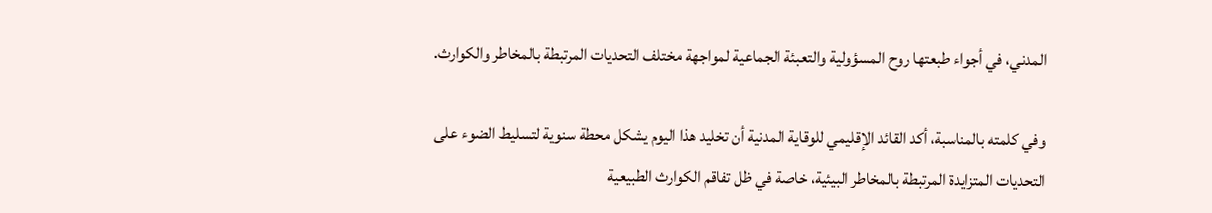المدني، في أجواء طبعتها روح المسؤولية والتعبئة الجماعية لمواجهة مختلف التحديات المرتبطة بالمخاطر والكوارث.

وفي كلمته بالمناسبة، أكد القائد الإقليمي للوقاية المدنية أن تخليد هذا اليوم يشكل محطة سنوية لتسليط الضوء على التحديات المتزايدة المرتبطة بالمخاطر البيئية، خاصة في ظل تفاقم الكوارث الطبيعية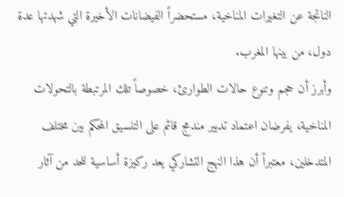الناتجة عن التغيرات المناخية، مستحضراً الفيضانات الأخيرة التي شهدتها عدة دول، من بينها المغرب.
وأبرز أن حجم وتنوع حالات الطوارئ، خصوصاً تلك المرتبطة بالتحولات المناخية، يفرضان اعتماد تدبير مندمج قائم على التنسيق المحكم بين مختلف المتدخلين، معتبراً أن هذا النهج التشاركي يعد ركيزة أساسية للحد من آثار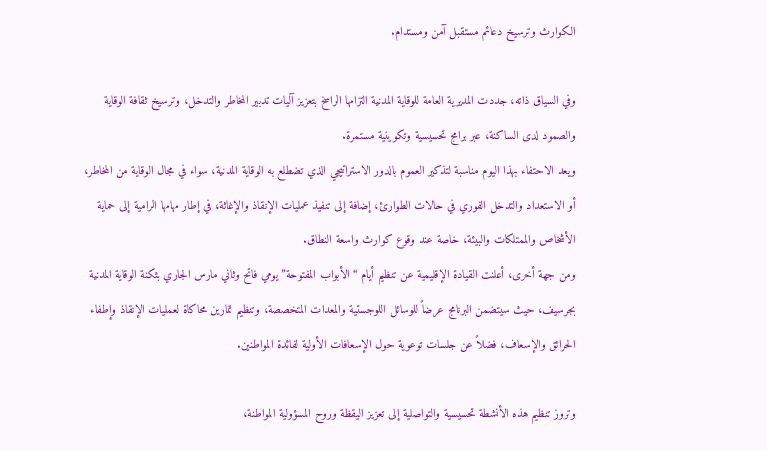الكوارث وترسيخ دعائم مستقبل آمن ومستدام.

وفي السياق ذاته، جددت المديرية العامة للوقاية المدنية التزامها الراسخ بتعزيز آليات تدبير المخاطر والتدخل، وترسيخ ثقافة الوقاية والصمود لدى الساكنة، عبر برامج تحسيسية وتكوينية مستمرة.
ويعد الاحتفاء بهذا اليوم مناسبة لتذكير العموم بالدور الاستراتيجي الذي تضطلع به الوقاية المدنية، سواء في مجال الوقاية من المخاطر، أو الاستعداد والتدخل الفوري في حالات الطوارئ، إضافة إلى تنفيذ عمليات الإنقاذ والإغاثة، في إطار مهامها الرامية إلى حماية الأشخاص والممتلكات والبيئة، خاصة عند وقوع كوارث واسعة النطاق.
ومن جهة أخرى، أعلنت القيادة الإقليمية عن تنظيم أيام “الأبواب المفتوحة” يومي فاتح وثاني مارس الجاري بثكنة الوقاية المدنية بجرسيف، حيث سيتضمن البرنامج عرضاً للوسائل اللوجستية والمعدات المتخصصة، وتنظيم تمارين محاكاة لعمليات الإنقاذ وإطفاء الحرائق والإسعاف، فضلاً عن جلسات توعوية حول الإسعافات الأولية لفائدة المواطنين.

وتروز تنظيم هذه الأنشطة تحسيسية والتواصلية إلى تعزيز اليقظة وروح المسؤولية المواطنة،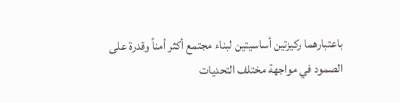باعتبارهما ركيزتين أساسيتين لبناء مجتمع أكثر أمناً وقدرة على الصمود في مواجهة مختلف التحديات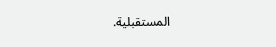المستقبلية.